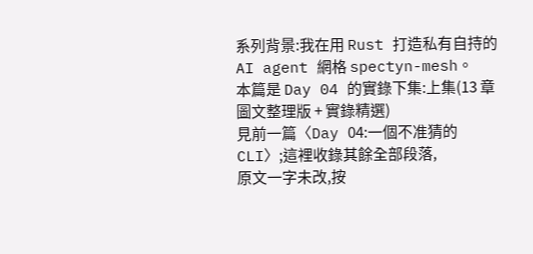系列背景:我在用 Rust 打造私有自持的 AI agent 網格 spectyn-mesh。
本篇是 Day 04 的實錄下集:上集(13 章圖文整理版 + 實錄精選)
見前一篇〈Day 04:一個不准猜的 CLI〉;這裡收錄其餘全部段落,
原文一字未改,按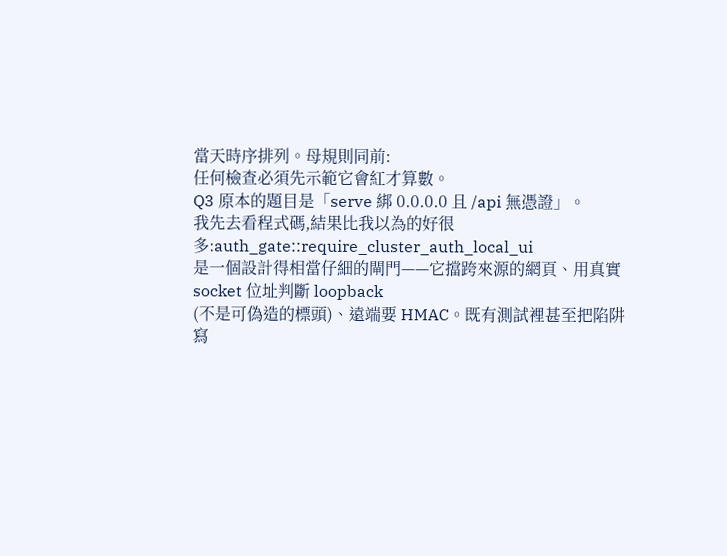當天時序排列。母規則同前:
任何檢查必須先示範它會紅才算數。
Q3 原本的題目是「serve 綁 0.0.0.0 且 /api 無憑證」。
我先去看程式碼,結果比我以為的好很多:auth_gate::require_cluster_auth_local_ui
是一個設計得相當仔細的閘門——它擋跨來源的網頁、用真實 socket 位址判斷 loopback
(不是可偽造的標頭)、遠端要 HMAC。既有測試裡甚至把陷阱寫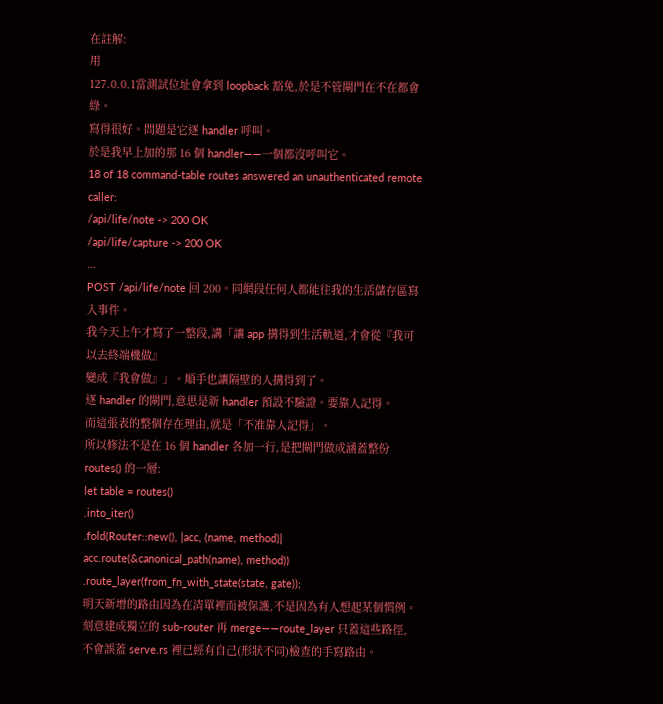在註解:
用
127.0.0.1當測試位址會拿到 loopback 豁免,於是不管閘門在不在都會綠。
寫得很好。問題是它逐 handler 呼叫。
於是我早上加的那 16 個 handler——一個都沒呼叫它。
18 of 18 command-table routes answered an unauthenticated remote caller:
/api/life/note -> 200 OK
/api/life/capture -> 200 OK
...
POST /api/life/note 回 200。同網段任何人都能往我的生活儲存區寫入事件。
我今天上午才寫了一整段,講「讓 app 搆得到生活軌道,才會從『我可以去終端機做』
變成『我會做』」。順手也讓隔壁的人搆得到了。
逐 handler 的閘門,意思是新 handler 預設不驗證。要靠人記得。
而這張表的整個存在理由,就是「不准靠人記得」。
所以修法不是在 16 個 handler 各加一行,是把閘門做成涵蓋整份 routes() 的一層:
let table = routes()
.into_iter()
.fold(Router::new(), |acc, (name, method)| acc.route(&canonical_path(name), method))
.route_layer(from_fn_with_state(state, gate));
明天新增的路由因為在清單裡而被保護,不是因為有人想起某個慣例。
刻意建成獨立的 sub-router 再 merge——route_layer 只蓋這些路徑,
不會誤蓋 serve.rs 裡已經有自己(形狀不同)檢查的手寫路由。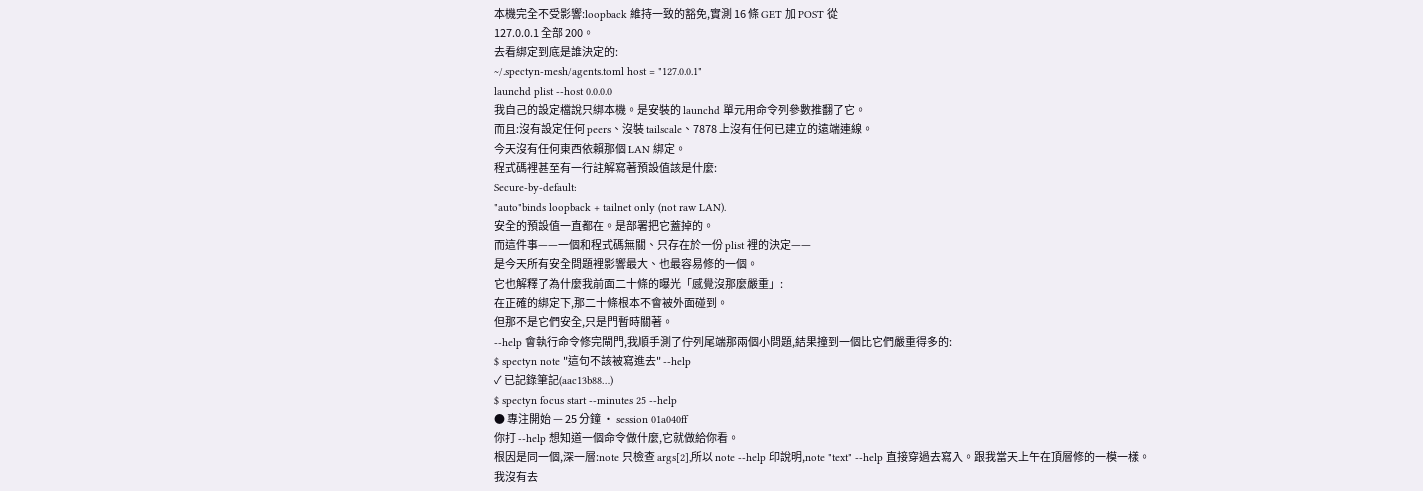本機完全不受影響:loopback 維持一致的豁免,實測 16 條 GET 加 POST 從
127.0.0.1 全部 200。
去看綁定到底是誰決定的:
~/.spectyn-mesh/agents.toml host = "127.0.0.1"
launchd plist --host 0.0.0.0
我自己的設定檔說只綁本機。是安裝的 launchd 單元用命令列參數推翻了它。
而且:沒有設定任何 peers、沒裝 tailscale、7878 上沒有任何已建立的遠端連線。
今天沒有任何東西依賴那個 LAN 綁定。
程式碼裡甚至有一行註解寫著預設值該是什麼:
Secure-by-default:
"auto"binds loopback + tailnet only (not raw LAN).
安全的預設值一直都在。是部署把它蓋掉的。
而這件事——一個和程式碼無關、只存在於一份 plist 裡的決定——
是今天所有安全問題裡影響最大、也最容易修的一個。
它也解釋了為什麼我前面二十條的曝光「感覺沒那麼嚴重」:
在正確的綁定下,那二十條根本不會被外面碰到。
但那不是它們安全,只是門暫時關著。
--help 會執行命令修完閘門,我順手測了佇列尾端那兩個小問題,結果撞到一個比它們嚴重得多的:
$ spectyn note "這句不該被寫進去" --help
✓ 已記錄筆記(aac13b88…)
$ spectyn focus start --minutes 25 --help
● 專注開始 — 25 分鐘 · session 01a040ff
你打 --help 想知道一個命令做什麼,它就做給你看。
根因是同一個,深一層:note 只檢查 args[2],所以 note --help 印說明,note "text" --help 直接穿過去寫入。跟我當天上午在頂層修的一模一樣。
我沒有去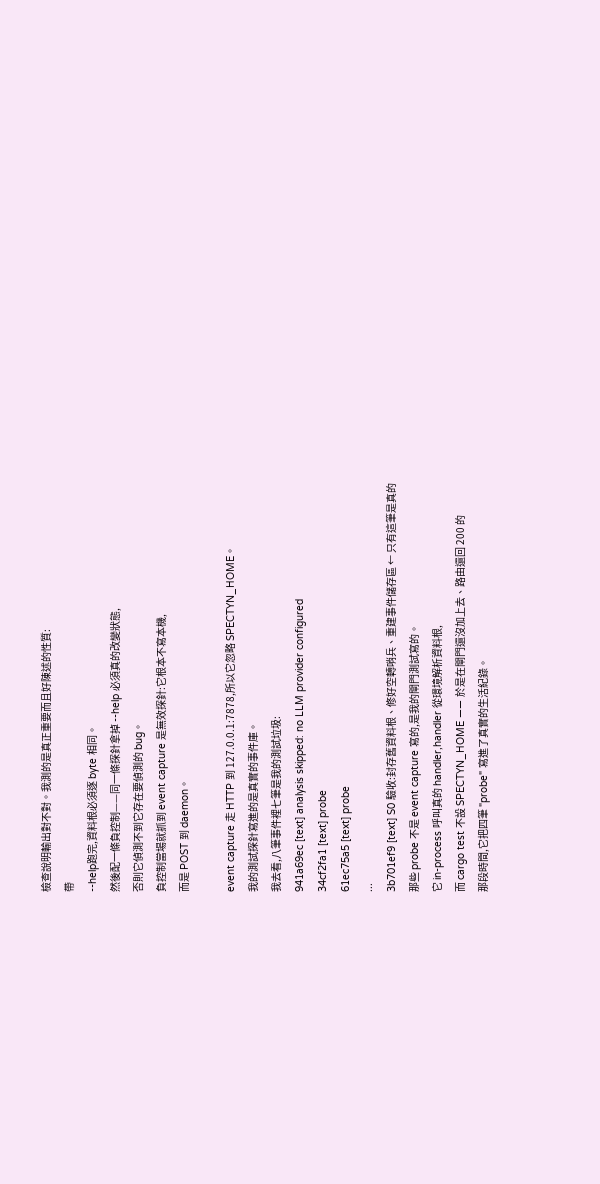檢查說明輸出對不對。我測的是真正重要而且好陳述的性質:
帶
--help跑完,資料根必須逐 byte 相同。
然後配一條負控制——同一條探針拿掉 --help 必須真的改變狀態,
否則它偵測不到它存在要偵測的 bug。
負控制當場就抓到 event capture 是無效探針:它根本不寫本機,
而是 POST 到 daemon。

event capture 走 HTTP 到 127.0.0.1:7878,所以它忽略 SPECTYN_HOME。
我的測試探針寫進的是真實的事件庫。
我去看,八筆事件裡七筆是我的測試垃圾:
941a69ec [text] analysis skipped: no LLM provider configured
34cf2fa1 [text] probe
61ec75a5 [text] probe
...
3b701ef9 [text] S0 驗收:封存舊資料根、修好空轉哨兵、重建事件儲存區 ← 只有這筆是真的
那些 probe 不是 event capture 寫的,是我的閘門測試寫的。
它 in-process 呼叫真的 handler,handler 從環境解析資料根,
而 cargo test 不設 SPECTYN_HOME —— 於是在閘門還沒加上去、路由還回 200 的
那段時間,它把四筆 "probe" 寫進了真實的生活紀錄。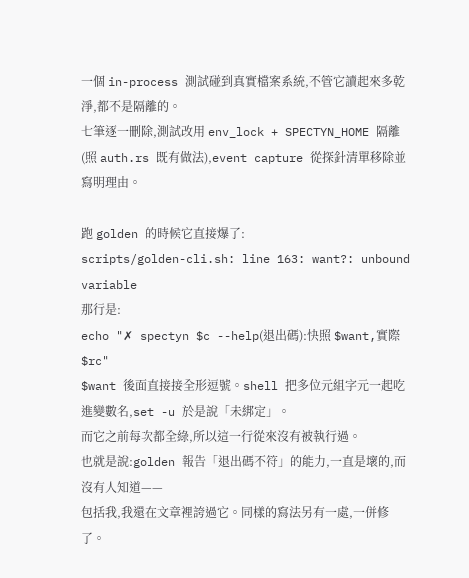一個 in-process 測試碰到真實檔案系統,不管它讀起來多乾淨,都不是隔離的。
七筆逐一刪除,測試改用 env_lock + SPECTYN_HOME 隔離(照 auth.rs 既有做法),event capture 從探針清單移除並寫明理由。

跑 golden 的時候它直接爆了:
scripts/golden-cli.sh: line 163: want?: unbound variable
那行是:
echo "✗ spectyn $c --help(退出碼):快照 $want,實際 $rc"
$want 後面直接接全形逗號。shell 把多位元組字元一起吃進變數名,set -u 於是說「未綁定」。
而它之前每次都全綠,所以這一行從來沒有被執行過。
也就是說:golden 報告「退出碼不符」的能力,一直是壞的,而沒有人知道——
包括我,我還在文章裡誇過它。同樣的寫法另有一處,一併修了。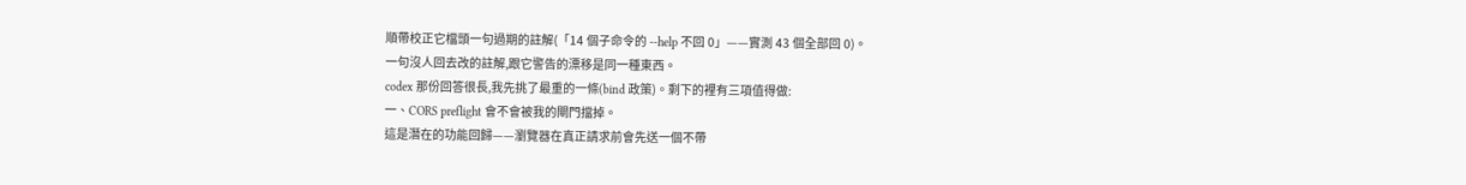順帶校正它檔頭一句過期的註解(「14 個子命令的 --help 不回 0」——實測 43 個全部回 0)。
一句沒人回去改的註解,跟它警告的漂移是同一種東西。
codex 那份回答很長,我先挑了最重的一條(bind 政策)。剩下的裡有三項值得做:
一、CORS preflight 會不會被我的閘門擋掉。
這是潛在的功能回歸——瀏覽器在真正請求前會先送一個不帶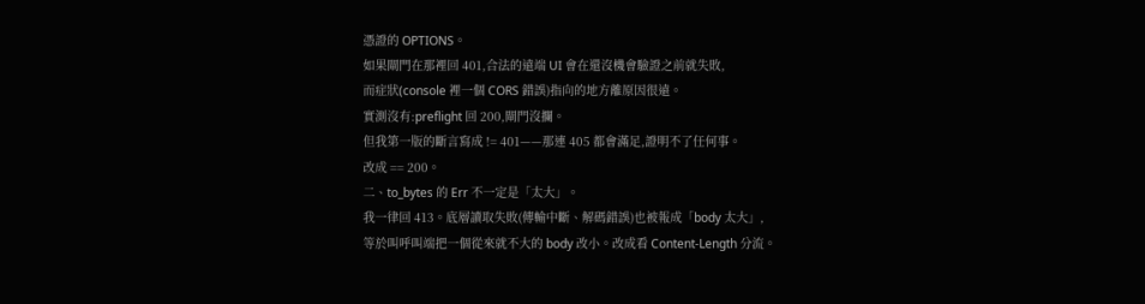憑證的 OPTIONS。
如果閘門在那裡回 401,合法的遠端 UI 會在還沒機會驗證之前就失敗,
而症狀(console 裡一個 CORS 錯誤)指向的地方離原因很遠。
實測沒有:preflight 回 200,閘門沒攔。
但我第一版的斷言寫成 != 401——那連 405 都會滿足,證明不了任何事。
改成 == 200。
二、to_bytes 的 Err 不一定是「太大」。
我一律回 413。底層讀取失敗(傳輸中斷、解碼錯誤)也被報成「body 太大」,
等於叫呼叫端把一個從來就不大的 body 改小。改成看 Content-Length 分流。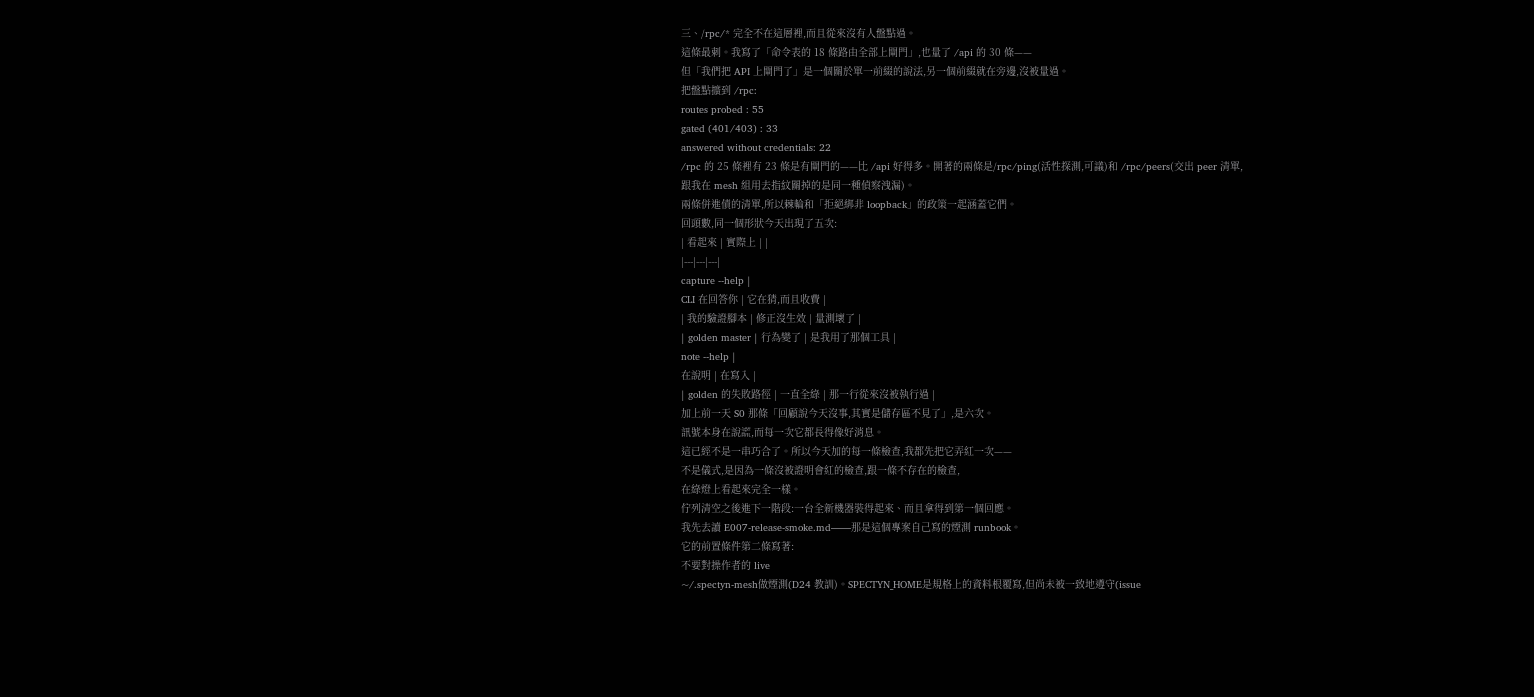三、/rpc/* 完全不在這層裡,而且從來沒有人盤點過。
這條最刺。我寫了「命令表的 18 條路由全部上閘門」,也量了 /api 的 30 條——
但「我們把 API 上閘門了」是一個關於單一前綴的說法,另一個前綴就在旁邊,沒被量過。
把盤點擴到 /rpc:
routes probed : 55
gated (401/403) : 33
answered without credentials: 22
/rpc 的 25 條裡有 23 條是有閘門的——比 /api 好得多。開著的兩條是/rpc/ping(活性探測,可議)和 /rpc/peers(交出 peer 清單,
跟我在 mesh 組用去指紋關掉的是同一種偵察洩漏)。
兩條併進債的清單,所以棘輪和「拒絕綁非 loopback」的政策一起涵蓋它們。
回頭數,同一個形狀今天出現了五次:
| 看起來 | 實際上 | |
|---|---|---|
capture --help |
CLI 在回答你 | 它在猜,而且收費 |
| 我的驗證腳本 | 修正沒生效 | 量測壞了 |
| golden master | 行為變了 | 是我用了那個工具 |
note --help |
在說明 | 在寫入 |
| golden 的失敗路徑 | 一直全綠 | 那一行從來沒被執行過 |
加上前一天 S0 那條「回顧說今天沒事,其實是儲存區不見了」,是六次。
訊號本身在說謊,而每一次它都長得像好消息。
這已經不是一串巧合了。所以今天加的每一條檢查,我都先把它弄紅一次——
不是儀式,是因為一條沒被證明會紅的檢查,跟一條不存在的檢查,
在綠燈上看起來完全一樣。
佇列清空之後進下一階段:一台全新機器裝得起來、而且拿得到第一個回應。
我先去讀 E007-release-smoke.md——那是這個專案自己寫的煙測 runbook。
它的前置條件第二條寫著:
不要對操作者的 live
~/.spectyn-mesh做煙測(D24 教訓)。SPECTYN_HOME是規格上的資料根覆寫,但尚未被一致地遵守(issue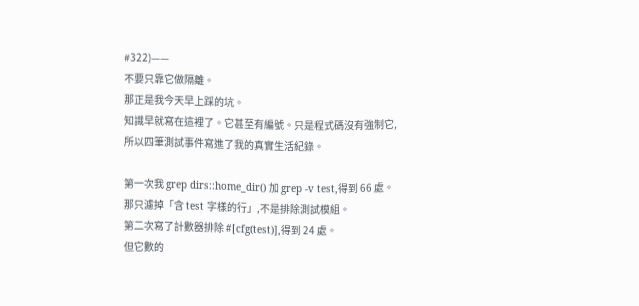#322)——
不要只靠它做隔離。
那正是我今天早上踩的坑。
知識早就寫在這裡了。它甚至有編號。只是程式碼沒有強制它,
所以四筆測試事件寫進了我的真實生活紀錄。

第一次我 grep dirs::home_dir() 加 grep -v test,得到 66 處。
那只濾掉「含 test 字樣的行」,不是排除測試模組。
第二次寫了計數器排除 #[cfg(test)],得到 24 處。
但它數的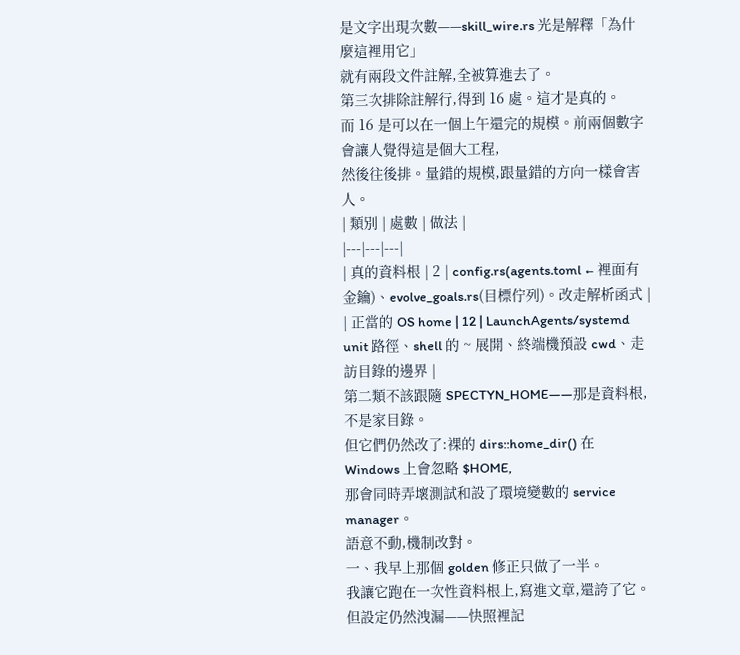是文字出現次數——skill_wire.rs 光是解釋「為什麼這裡用它」
就有兩段文件註解,全被算進去了。
第三次排除註解行,得到 16 處。這才是真的。
而 16 是可以在一個上午還完的規模。前兩個數字會讓人覺得這是個大工程,
然後往後排。量錯的規模,跟量錯的方向一樣會害人。
| 類別 | 處數 | 做法 |
|---|---|---|
| 真的資料根 | 2 | config.rs(agents.toml ← 裡面有金鑰)、evolve_goals.rs(目標佇列)。改走解析函式 |
| 正當的 OS home | 12 | LaunchAgents/systemd unit 路徑、shell 的 ~ 展開、終端機預設 cwd、走訪目錄的邊界 |
第二類不該跟隨 SPECTYN_HOME——那是資料根,不是家目錄。
但它們仍然改了:裸的 dirs::home_dir() 在 Windows 上會忽略 $HOME,
那會同時弄壞測試和設了環境變數的 service manager。
語意不動,機制改對。
一、我早上那個 golden 修正只做了一半。
我讓它跑在一次性資料根上,寫進文章,還誇了它。
但設定仍然洩漏——快照裡記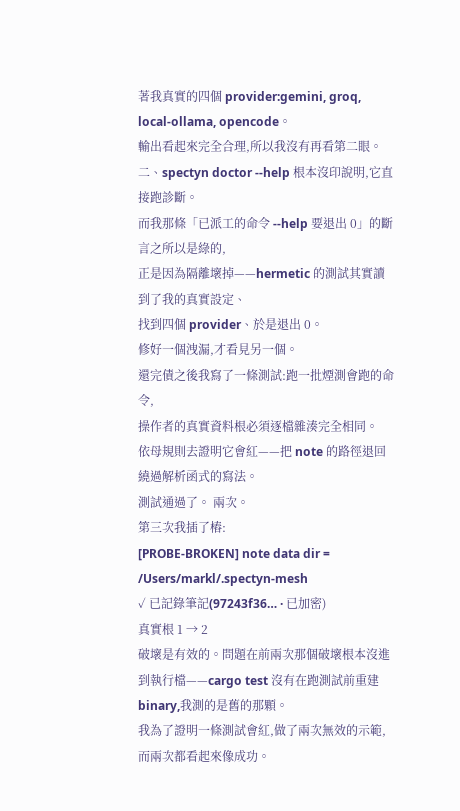著我真實的四個 provider:gemini, groq, local-ollama, opencode。
輸出看起來完全合理,所以我沒有再看第二眼。
二、spectyn doctor --help 根本沒印說明,它直接跑診斷。
而我那條「已派工的命令 --help 要退出 0」的斷言之所以是綠的,
正是因為隔離壞掉——hermetic 的測試其實讀到了我的真實設定、
找到四個 provider、於是退出 0。
修好一個洩漏,才看見另一個。
還完債之後我寫了一條測試:跑一批煙測會跑的命令,
操作者的真實資料根必須逐檔雜湊完全相同。
依母規則去證明它會紅——把 note 的路徑退回繞過解析函式的寫法。
測試通過了。 兩次。
第三次我插了樁:
[PROBE-BROKEN] note data dir = /Users/markl/.spectyn-mesh
✓ 已記錄筆記(97243f36… · 已加密)
真實根 1 → 2
破壞是有效的。問題在前兩次那個破壞根本沒進到執行檔——cargo test 沒有在跑測試前重建 binary,我測的是舊的那顆。
我為了證明一條測試會紅,做了兩次無效的示範,而兩次都看起來像成功。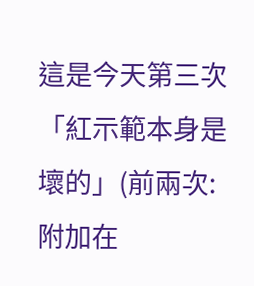這是今天第三次「紅示範本身是壞的」(前兩次:附加在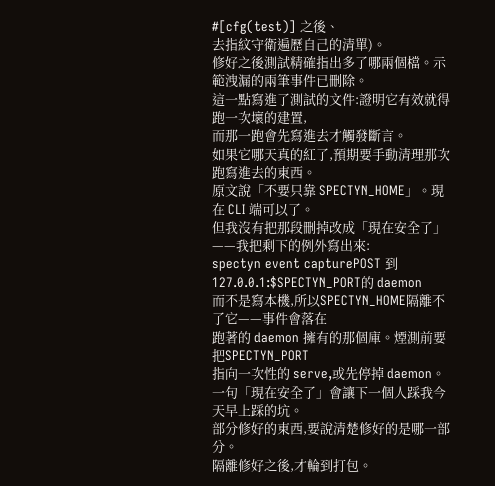#[cfg(test)] 之後、
去指紋守衛遍歷自己的清單)。
修好之後測試精確指出多了哪兩個檔。示範洩漏的兩筆事件已刪除。
這一點寫進了測試的文件:證明它有效就得跑一次壞的建置,
而那一跑會先寫進去才觸發斷言。
如果它哪天真的紅了,預期要手動清理那次跑寫進去的東西。
原文說「不要只靠 SPECTYN_HOME」。現在 CLI 端可以了。
但我沒有把那段刪掉改成「現在安全了」——我把剩下的例外寫出來:
spectyn event capturePOST 到127.0.0.1:$SPECTYN_PORT的 daemon
而不是寫本機,所以SPECTYN_HOME隔離不了它——事件會落在
跑著的 daemon 擁有的那個庫。煙測前要把SPECTYN_PORT
指向一次性的 serve,或先停掉 daemon。
一句「現在安全了」會讓下一個人踩我今天早上踩的坑。
部分修好的東西,要說清楚修好的是哪一部分。
隔離修好之後,才輪到打包。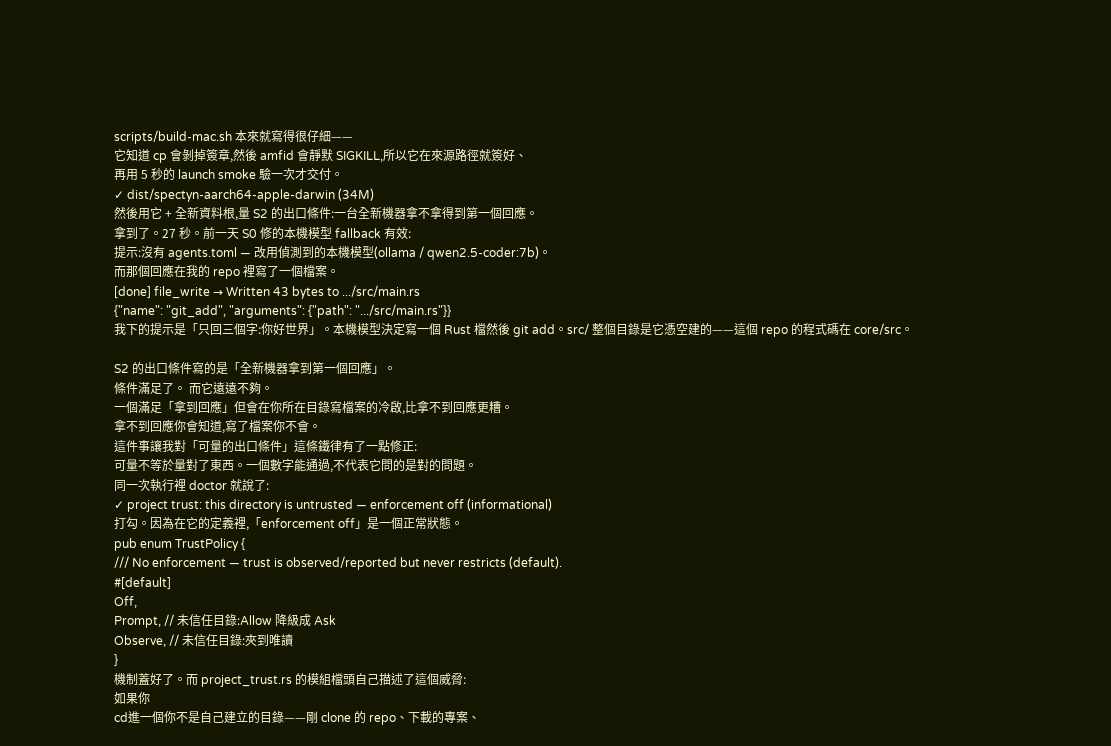scripts/build-mac.sh 本來就寫得很仔細——
它知道 cp 會剝掉簽章,然後 amfid 會靜默 SIGKILL,所以它在來源路徑就簽好、
再用 5 秒的 launch smoke 驗一次才交付。
✓ dist/spectyn-aarch64-apple-darwin (34M)
然後用它 + 全新資料根,量 S2 的出口條件:一台全新機器拿不拿得到第一個回應。
拿到了。27 秒。前一天 S0 修的本機模型 fallback 有效:
提示:沒有 agents.toml — 改用偵測到的本機模型(ollama / qwen2.5-coder:7b)。
而那個回應在我的 repo 裡寫了一個檔案。
[done] file_write → Written 43 bytes to .../src/main.rs
{"name": "git_add", "arguments": {"path": ".../src/main.rs"}}
我下的提示是「只回三個字:你好世界」。本機模型決定寫一個 Rust 檔然後 git add。src/ 整個目錄是它憑空建的——這個 repo 的程式碼在 core/src。

S2 的出口條件寫的是「全新機器拿到第一個回應」。
條件滿足了。 而它遠遠不夠。
一個滿足「拿到回應」但會在你所在目錄寫檔案的冷啟,比拿不到回應更糟。
拿不到回應你會知道,寫了檔案你不會。
這件事讓我對「可量的出口條件」這條鐵律有了一點修正:
可量不等於量對了東西。一個數字能通過,不代表它問的是對的問題。
同一次執行裡 doctor 就說了:
✓ project trust: this directory is untrusted — enforcement off (informational)
打勾。因為在它的定義裡,「enforcement off」是一個正常狀態。
pub enum TrustPolicy {
/// No enforcement — trust is observed/reported but never restricts (default).
#[default]
Off,
Prompt, // 未信任目錄:Allow 降級成 Ask
Observe, // 未信任目錄:夾到唯讀
}
機制蓋好了。而 project_trust.rs 的模組檔頭自己描述了這個威脅:
如果你
cd進一個你不是自己建立的目錄——剛 clone 的 repo、下載的專案、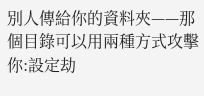別人傳給你的資料夾——那個目錄可以用兩種方式攻擊你:設定劫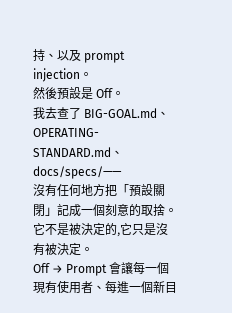持、以及 prompt injection。
然後預設是 Off。
我去查了 BIG-GOAL.md、OPERATING-STANDARD.md、docs/specs/——
沒有任何地方把「預設關閉」記成一個刻意的取捨。
它不是被決定的,它只是沒有被決定。
Off → Prompt 會讓每一個現有使用者、每進一個新目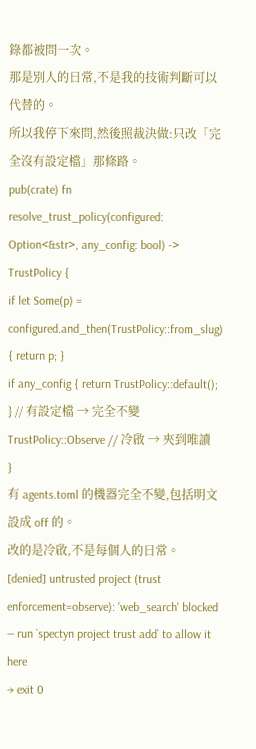錄都被問一次。
那是別人的日常,不是我的技術判斷可以代替的。
所以我停下來問,然後照裁決做:只改「完全沒有設定檔」那條路。
pub(crate) fn resolve_trust_policy(configured: Option<&str>, any_config: bool) -> TrustPolicy {
if let Some(p) = configured.and_then(TrustPolicy::from_slug) { return p; }
if any_config { return TrustPolicy::default(); } // 有設定檔 → 完全不變
TrustPolicy::Observe // 冷啟 → 夾到唯讀
}
有 agents.toml 的機器完全不變,包括明文設成 off 的。
改的是冷啟,不是每個人的日常。
[denied] untrusted project (trust enforcement=observe): 'web_search' blocked
— run `spectyn project trust add` to allow it here
→ exit 0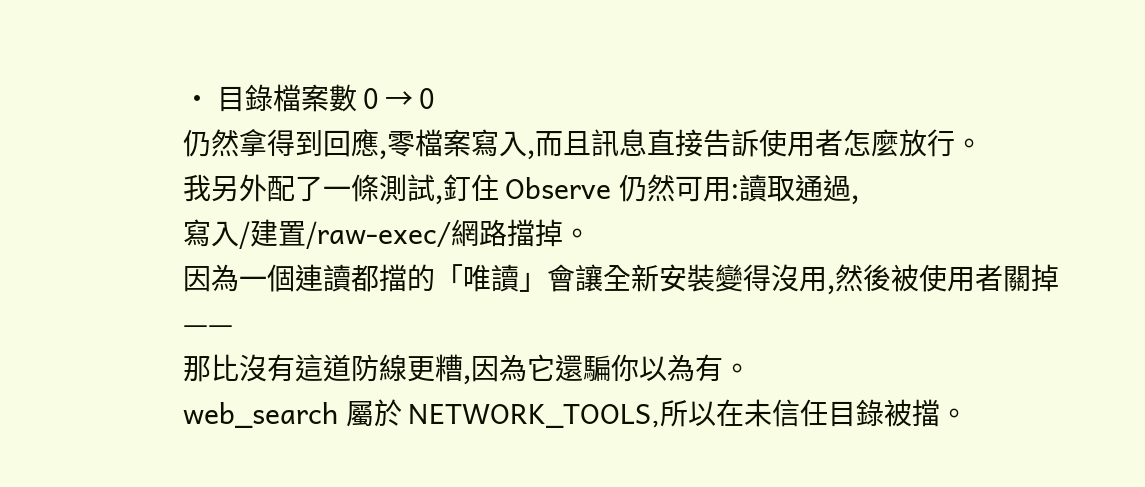· 目錄檔案數 0 → 0
仍然拿得到回應,零檔案寫入,而且訊息直接告訴使用者怎麼放行。
我另外配了一條測試,釘住 Observe 仍然可用:讀取通過,
寫入/建置/raw-exec/網路擋掉。
因為一個連讀都擋的「唯讀」會讓全新安裝變得沒用,然後被使用者關掉——
那比沒有這道防線更糟,因為它還騙你以為有。
web_search 屬於 NETWORK_TOOLS,所以在未信任目錄被擋。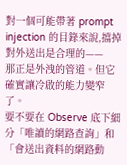對一個可能帶著 prompt injection 的目錄來說,擋掉對外送出是合理的——
那正是外洩的管道。但它確實讓冷啟的能力變窄了。
要不要在 Observe 底下細分「唯讀的網路查詢」和「會送出資料的網路動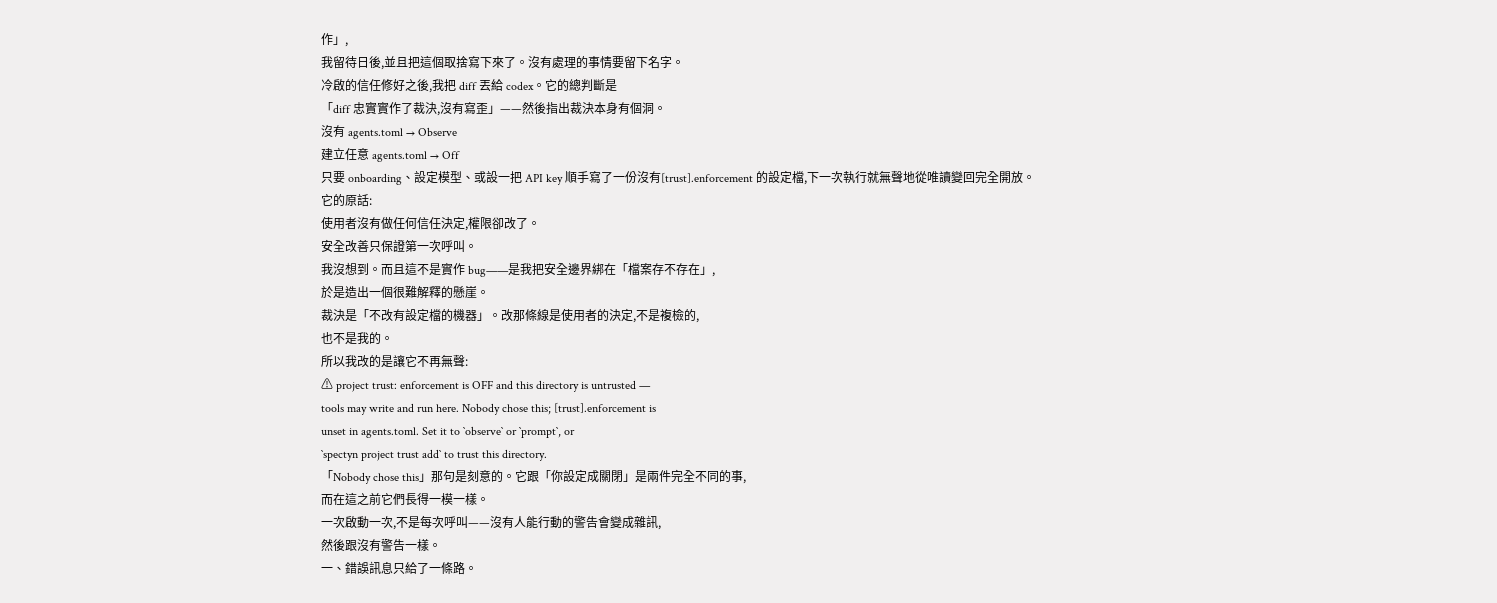作」,
我留待日後,並且把這個取捨寫下來了。沒有處理的事情要留下名字。
冷啟的信任修好之後,我把 diff 丟給 codex。它的總判斷是
「diff 忠實實作了裁決,沒有寫歪」——然後指出裁決本身有個洞。
沒有 agents.toml → Observe
建立任意 agents.toml → Off
只要 onboarding、設定模型、或設一把 API key 順手寫了一份沒有[trust].enforcement 的設定檔,下一次執行就無聲地從唯讀變回完全開放。
它的原話:
使用者沒有做任何信任決定,權限卻改了。
安全改善只保證第一次呼叫。
我沒想到。而且這不是實作 bug——是我把安全邊界綁在「檔案存不存在」,
於是造出一個很難解釋的懸崖。
裁決是「不改有設定檔的機器」。改那條線是使用者的決定,不是複檢的,
也不是我的。
所以我改的是讓它不再無聲:
⚠ project trust: enforcement is OFF and this directory is untrusted —
tools may write and run here. Nobody chose this; [trust].enforcement is
unset in agents.toml. Set it to `observe` or `prompt`, or
`spectyn project trust add` to trust this directory.
「Nobody chose this」那句是刻意的。它跟「你設定成關閉」是兩件完全不同的事,
而在這之前它們長得一模一樣。
一次啟動一次,不是每次呼叫——沒有人能行動的警告會變成雜訊,
然後跟沒有警告一樣。
一、錯誤訊息只給了一條路。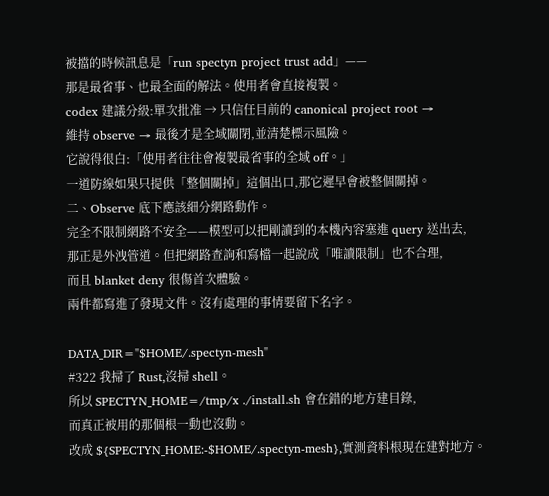被擋的時候訊息是「run spectyn project trust add」——
那是最省事、也最全面的解法。使用者會直接複製。
codex 建議分級:單次批准 → 只信任目前的 canonical project root →
維持 observe → 最後才是全域關閉,並清楚標示風險。
它說得很白:「使用者往往會複製最省事的全域 off。」
一道防線如果只提供「整個關掉」這個出口,那它遲早會被整個關掉。
二、Observe 底下應該細分網路動作。
完全不限制網路不安全——模型可以把剛讀到的本機內容塞進 query 送出去,
那正是外洩管道。但把網路查詢和寫檔一起說成「唯讀限制」也不合理,
而且 blanket deny 很傷首次體驗。
兩件都寫進了發現文件。沒有處理的事情要留下名字。

DATA_DIR="$HOME/.spectyn-mesh"
#322 我掃了 Rust,沒掃 shell。
所以 SPECTYN_HOME=/tmp/x ./install.sh 會在錯的地方建目錄,
而真正被用的那個根一動也沒動。
改成 ${SPECTYN_HOME:-$HOME/.spectyn-mesh},實測資料根現在建對地方。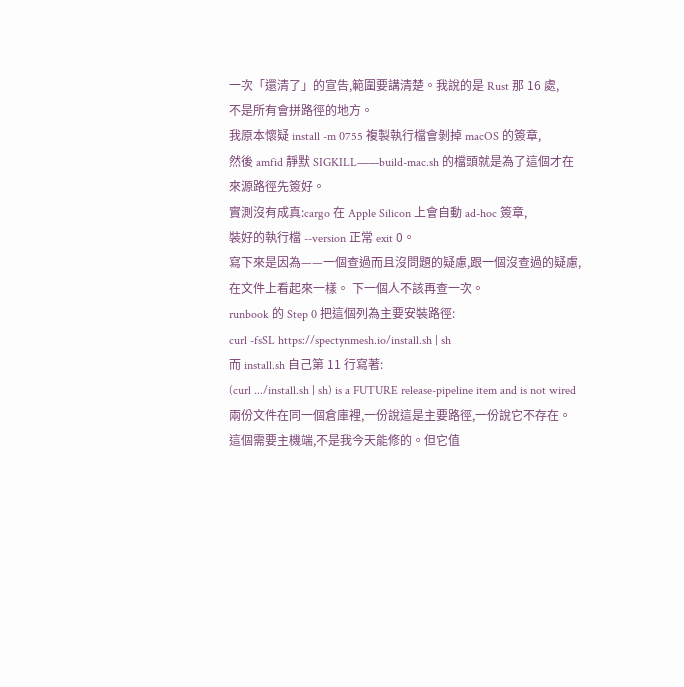一次「還清了」的宣告,範圍要講清楚。我說的是 Rust 那 16 處,
不是所有會拼路徑的地方。
我原本懷疑 install -m 0755 複製執行檔會剝掉 macOS 的簽章,
然後 amfid 靜默 SIGKILL——build-mac.sh 的檔頭就是為了這個才在
來源路徑先簽好。
實測沒有成真:cargo 在 Apple Silicon 上會自動 ad-hoc 簽章,
裝好的執行檔 --version 正常 exit 0。
寫下來是因為——一個查過而且沒問題的疑慮,跟一個沒查過的疑慮,
在文件上看起來一樣。 下一個人不該再查一次。
runbook 的 Step 0 把這個列為主要安裝路徑:
curl -fsSL https://spectynmesh.io/install.sh | sh
而 install.sh 自己第 11 行寫著:
(curl .../install.sh | sh) is a FUTURE release-pipeline item and is not wired
兩份文件在同一個倉庫裡,一份說這是主要路徑,一份說它不存在。
這個需要主機端,不是我今天能修的。但它值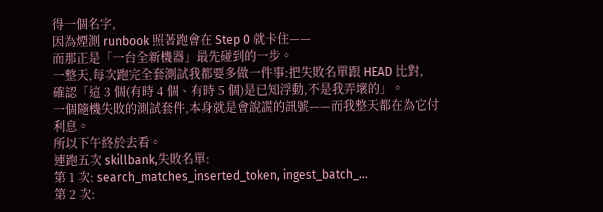得一個名字,
因為煙測 runbook 照著跑會在 Step 0 就卡住——
而那正是「一台全新機器」最先碰到的一步。
一整天,每次跑完全套測試我都要多做一件事:把失敗名單跟 HEAD 比對,
確認「這 3 個(有時 4 個、有時 5 個)是已知浮動,不是我弄壞的」。
一個隨機失敗的測試套件,本身就是會說謊的訊號——而我整天都在為它付利息。
所以下午終於去看。
連跑五次 skillbank,失敗名單:
第 1 次: search_matches_inserted_token, ingest_batch_...
第 2 次: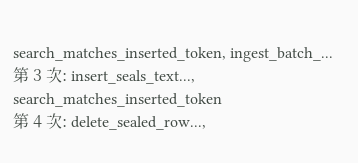search_matches_inserted_token, ingest_batch_...
第 3 次: insert_seals_text..., search_matches_inserted_token
第 4 次: delete_sealed_row...,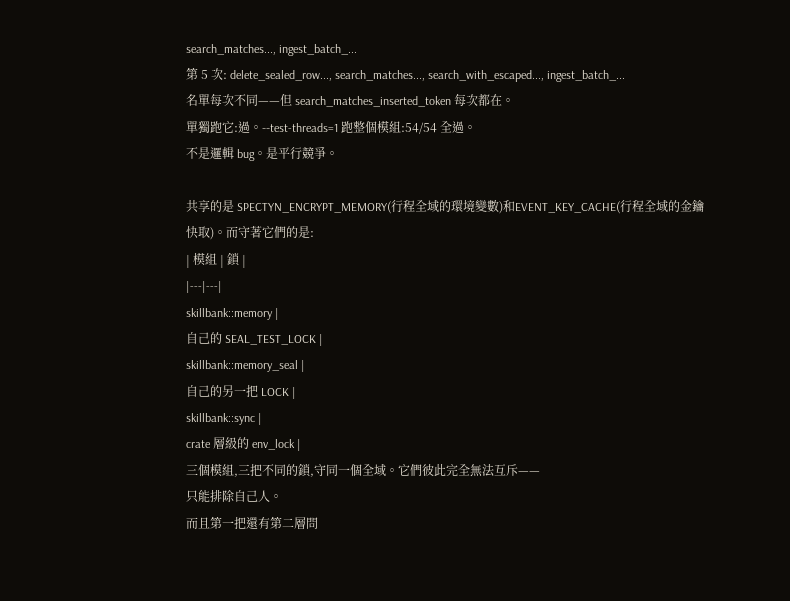search_matches..., ingest_batch_...
第 5 次: delete_sealed_row..., search_matches..., search_with_escaped..., ingest_batch_...
名單每次不同——但 search_matches_inserted_token 每次都在。
單獨跑它:過。--test-threads=1 跑整個模組:54/54 全過。
不是邏輯 bug。是平行競爭。

共享的是 SPECTYN_ENCRYPT_MEMORY(行程全域的環境變數)和EVENT_KEY_CACHE(行程全域的金鑰快取)。而守著它們的是:
| 模組 | 鎖 |
|---|---|
skillbank::memory |
自己的 SEAL_TEST_LOCK |
skillbank::memory_seal |
自己的另一把 LOCK |
skillbank::sync |
crate 層級的 env_lock |
三個模組,三把不同的鎖,守同一個全域。它們彼此完全無法互斥——
只能排除自己人。
而且第一把還有第二層問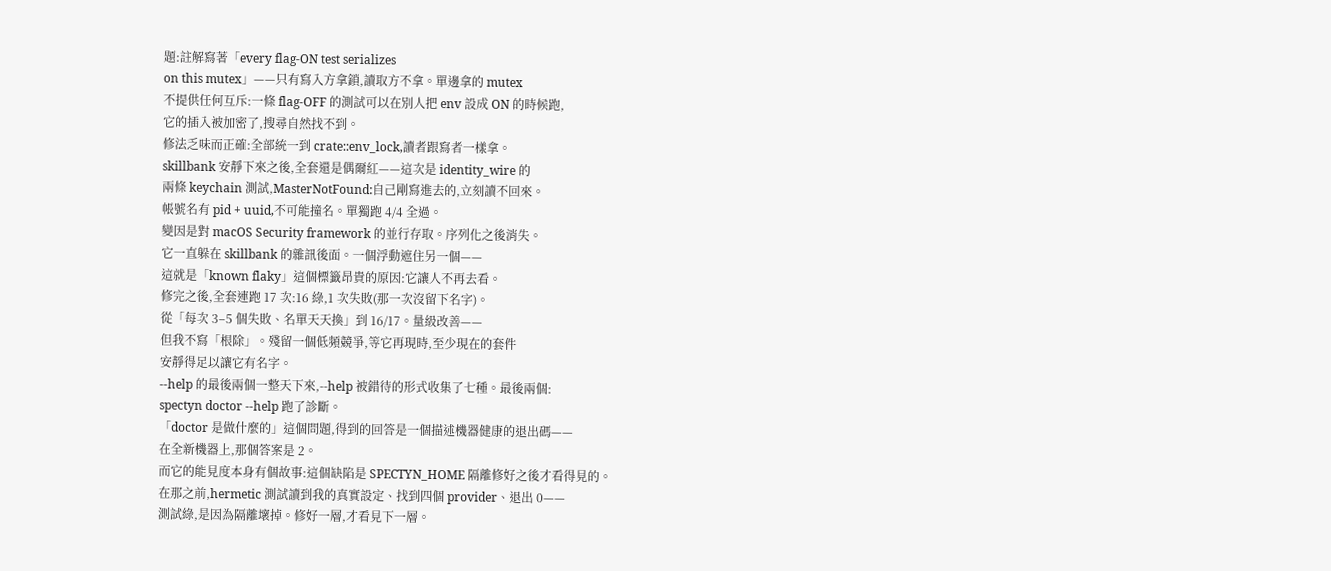題:註解寫著「every flag-ON test serializes
on this mutex」——只有寫入方拿鎖,讀取方不拿。單邊拿的 mutex
不提供任何互斥:一條 flag-OFF 的測試可以在別人把 env 設成 ON 的時候跑,
它的插入被加密了,搜尋自然找不到。
修法乏味而正確:全部統一到 crate::env_lock,讀者跟寫者一樣拿。
skillbank 安靜下來之後,全套還是偶爾紅——這次是 identity_wire 的
兩條 keychain 測試,MasterNotFound:自己剛寫進去的,立刻讀不回來。
帳號名有 pid + uuid,不可能撞名。單獨跑 4/4 全過。
變因是對 macOS Security framework 的並行存取。序列化之後消失。
它一直躲在 skillbank 的雜訊後面。一個浮動遮住另一個——
這就是「known flaky」這個標籤昂貴的原因:它讓人不再去看。
修完之後,全套連跑 17 次:16 綠,1 次失敗(那一次沒留下名字)。
從「每次 3–5 個失敗、名單天天換」到 16/17。量級改善——
但我不寫「根除」。殘留一個低頻競爭,等它再現時,至少現在的套件
安靜得足以讓它有名字。
--help 的最後兩個一整天下來,--help 被錯待的形式收集了七種。最後兩個:
spectyn doctor --help 跑了診斷。
「doctor 是做什麼的」這個問題,得到的回答是一個描述機器健康的退出碼——
在全新機器上,那個答案是 2。
而它的能見度本身有個故事:這個缺陷是 SPECTYN_HOME 隔離修好之後才看得見的。
在那之前,hermetic 測試讀到我的真實設定、找到四個 provider、退出 0——
測試綠,是因為隔離壞掉。修好一層,才看見下一層。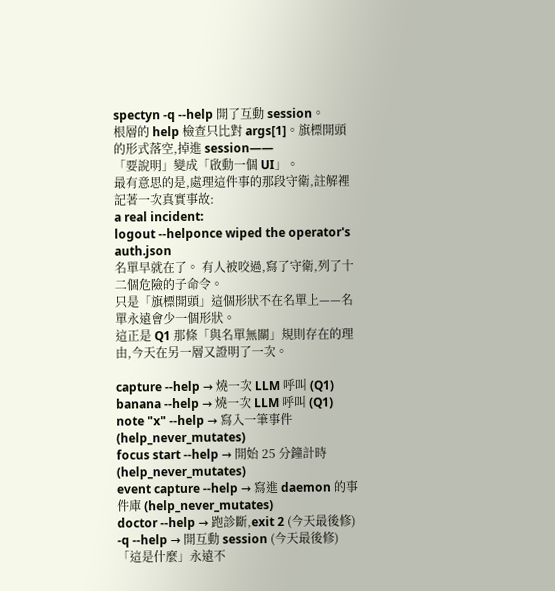spectyn -q --help 開了互動 session。
根層的 help 檢查只比對 args[1]。旗標開頭的形式落空,掉進 session——
「要說明」變成「啟動一個 UI」。
最有意思的是,處理這件事的那段守衛,註解裡記著一次真實事故:
a real incident:
logout --helponce wiped the operator's auth.json
名單早就在了。 有人被咬過,寫了守衛,列了十二個危險的子命令。
只是「旗標開頭」這個形狀不在名單上——名單永遠會少一個形狀。
這正是 Q1 那條「與名單無關」規則存在的理由,今天在另一層又證明了一次。

capture --help → 燒一次 LLM 呼叫 (Q1)
banana --help → 燒一次 LLM 呼叫 (Q1)
note "x" --help → 寫入一筆事件 (help_never_mutates)
focus start --help → 開始 25 分鐘計時 (help_never_mutates)
event capture --help → 寫進 daemon 的事件庫 (help_never_mutates)
doctor --help → 跑診斷,exit 2 (今天最後修)
-q --help → 開互動 session (今天最後修)
「這是什麼」永遠不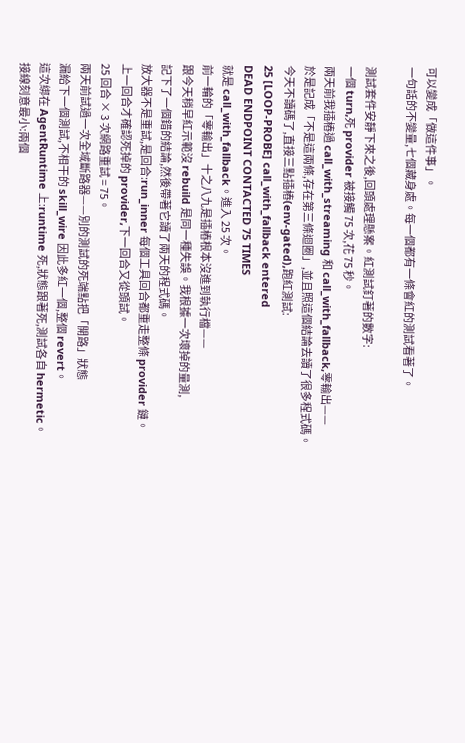可以變成「做這件事」。
一句話的不變量,七個藏身處。每一個都有一條會紅的測試看著了。

測試套件安靜下來之後,回頭處理懸案。紅測試釘著的數字:
一個 turn,死 provider 被接觸 75 次,花 75 秒。
兩天前我插樁過 call_with_streaming 和 call_with_fallback,零輸出——
於是記成「不是這兩條,存在第三條迴圈」,並且照這個結論去讀了很多程式碼。
今天不讀碼了,直接三點插樁(env-gated),跑紅測試:
25 [LOOP-PROBE] call_with_fallback entered
DEAD ENDPOINT CONTACTED 75 TIMES
就是 call_with_fallback。進入 25 次。
前一輪的「零輸出」十之八九是插樁根本沒進到執行檔——
跟今天稍早紅示範沒 rebuild 是同一種失誤。我根據一次壞掉的量測,
記下了一個錯的結論,然後帶著它讀了兩天的程式碼。
放大器不是重試,是回合:run_inner 每個工具回合都重走整條 provider 鏈。
上一回合才確認死掉的 provider,下一回合又從頭試。
25 回合 × 3 次網路重試 = 75。
兩天前試過一次全域斷路器——別的測試的死端點把「開路」狀態
漏給下一個測試,不相干的 skill_wire 因此多紅一個,整個 revert。
這次綁在 AgentRuntime 上:runtime 死,狀態跟著死,測試各自 hermetic。
接線刻意最小:兩個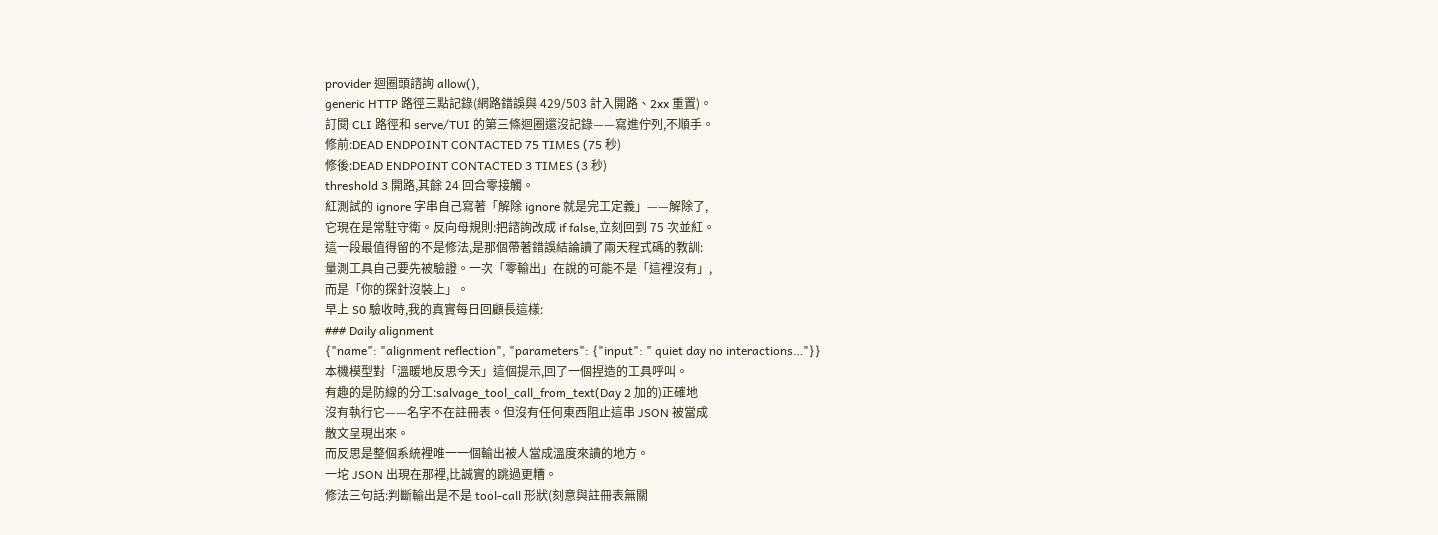provider 迴圈頭諮詢 allow(),
generic HTTP 路徑三點記錄(網路錯誤與 429/503 計入開路、2xx 重置)。
訂閱 CLI 路徑和 serve/TUI 的第三條迴圈還沒記錄——寫進佇列,不順手。
修前:DEAD ENDPOINT CONTACTED 75 TIMES (75 秒)
修後:DEAD ENDPOINT CONTACTED 3 TIMES (3 秒)
threshold 3 開路,其餘 24 回合零接觸。
紅測試的 ignore 字串自己寫著「解除 ignore 就是完工定義」——解除了,
它現在是常駐守衛。反向母規則:把諮詢改成 if false,立刻回到 75 次並紅。
這一段最值得留的不是修法,是那個帶著錯誤結論讀了兩天程式碼的教訓:
量測工具自己要先被驗證。一次「零輸出」在說的可能不是「這裡沒有」,
而是「你的探針沒裝上」。
早上 S0 驗收時,我的真實每日回顧長這樣:
### Daily alignment
{"name": "alignment reflection", "parameters": {"input": " quiet day no interactions…"}}
本機模型對「溫暖地反思今天」這個提示,回了一個捏造的工具呼叫。
有趣的是防線的分工:salvage_tool_call_from_text(Day 2 加的)正確地
沒有執行它——名字不在註冊表。但沒有任何東西阻止這串 JSON 被當成
散文呈現出來。
而反思是整個系統裡唯一一個輸出被人當成溫度來讀的地方。
一坨 JSON 出現在那裡,比誠實的跳過更糟。
修法三句話:判斷輸出是不是 tool-call 形狀(刻意與註冊表無關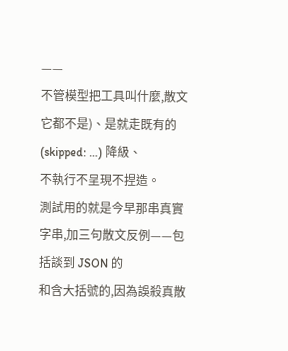——
不管模型把工具叫什麼,散文它都不是)、是就走既有的 (skipped: …) 降級、
不執行不呈現不捏造。
測試用的就是今早那串真實字串,加三句散文反例——包括談到 JSON 的
和含大括號的,因為誤殺真散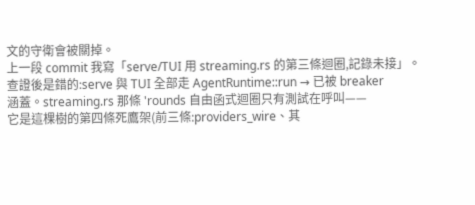文的守衛會被關掉。
上一段 commit 我寫「serve/TUI 用 streaming.rs 的第三條迴圈,記錄未接」。
查證後是錯的:serve 與 TUI 全部走 AgentRuntime::run → 已被 breaker
涵蓋。streaming.rs 那條 'rounds 自由函式迴圈只有測試在呼叫——
它是這棵樹的第四條死鷹架(前三條:providers_wire、其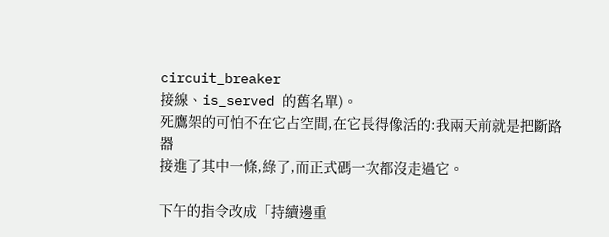circuit_breaker
接線、is_served 的舊名單)。
死鷹架的可怕不在它占空間,在它長得像活的:我兩天前就是把斷路器
接進了其中一條,綠了,而正式碼一次都沒走過它。

下午的指令改成「持續邊重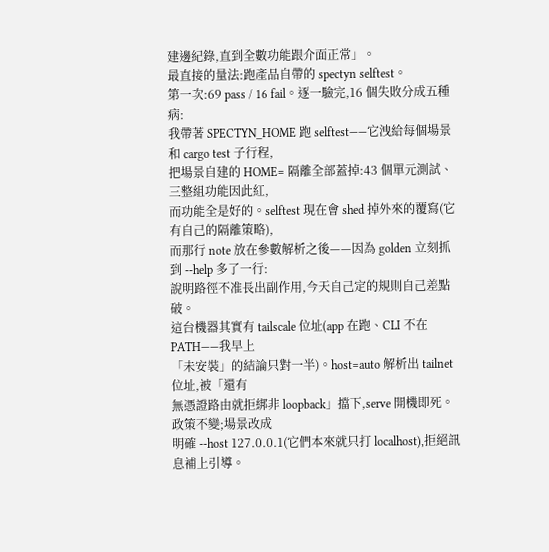建邊紀錄,直到全數功能跟介面正常」。
最直接的量法:跑產品自帶的 spectyn selftest。
第一次:69 pass / 16 fail。逐一驗完,16 個失敗分成五種病:
我帶著 SPECTYN_HOME 跑 selftest——它洩給每個場景和 cargo test 子行程,
把場景自建的 HOME= 隔離全部蓋掉:43 個單元測試、三整組功能因此紅,
而功能全是好的。selftest 現在會 shed 掉外來的覆寫(它有自己的隔離策略),
而那行 note 放在參數解析之後——因為 golden 立刻抓到 --help 多了一行:
說明路徑不准長出副作用,今天自己定的規則自己差點破。
這台機器其實有 tailscale 位址(app 在跑、CLI 不在 PATH——我早上
「未安裝」的結論只對一半)。host=auto 解析出 tailnet 位址,被「還有
無憑證路由就拒綁非 loopback」擋下,serve 開機即死。政策不變;場景改成
明確 --host 127.0.0.1(它們本來就只打 localhost),拒絕訊息補上引導。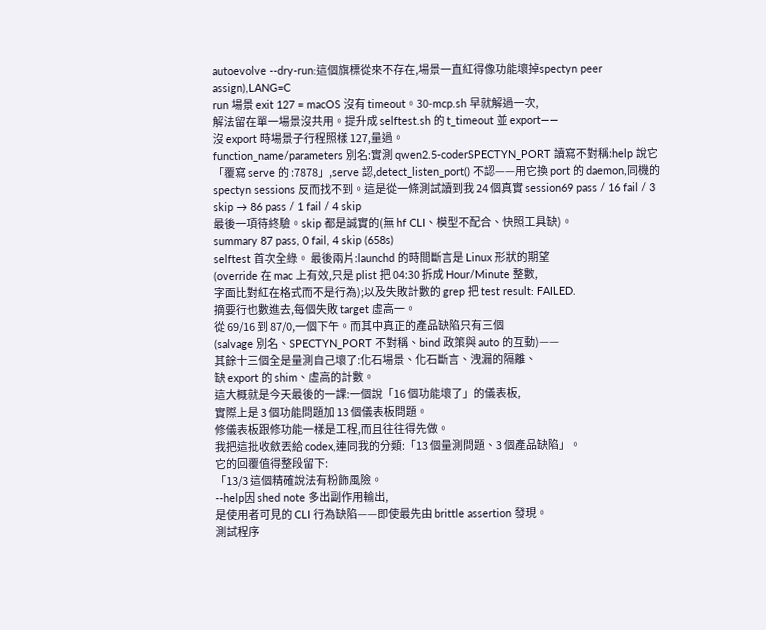autoevolve --dry-run:這個旗標從來不存在,場景一直紅得像功能壞掉spectyn peer assign),LANG=C
run 場景 exit 127 = macOS 沒有 timeout。30-mcp.sh 早就解過一次,
解法留在單一場景沒共用。提升成 selftest.sh 的 t_timeout 並 export——
沒 export 時場景子行程照樣 127,量過。
function_name/parameters 別名:實測 qwen2.5-coderSPECTYN_PORT 讀寫不對稱:help 說它「覆寫 serve 的 :7878」,serve 認,detect_listen_port() 不認——用它換 port 的 daemon,同機的spectyn sessions 反而找不到。這是從一條測試讀到我 24 個真實 session69 pass / 16 fail / 3 skip → 86 pass / 1 fail / 4 skip
最後一項待終驗。skip 都是誠實的(無 hf CLI、模型不配合、快照工具缺)。
summary 87 pass, 0 fail, 4 skip (658s)
selftest 首次全綠。 最後兩片:launchd 的時間斷言是 Linux 形狀的期望
(override 在 mac 上有效,只是 plist 把 04:30 拆成 Hour/Minute 整數,
字面比對紅在格式而不是行為);以及失敗計數的 grep 把 test result: FAILED.
摘要行也數進去,每個失敗 target 虛高一。
從 69/16 到 87/0,一個下午。而其中真正的產品缺陷只有三個
(salvage 別名、SPECTYN_PORT 不對稱、bind 政策與 auto 的互動)——
其餘十三個全是量測自己壞了:化石場景、化石斷言、洩漏的隔離、
缺 export 的 shim、虛高的計數。
這大概就是今天最後的一課:一個說「16 個功能壞了」的儀表板,
實際上是 3 個功能問題加 13 個儀表板問題。
修儀表板跟修功能一樣是工程,而且往往得先做。
我把這批收斂丟給 codex,連同我的分類:「13 個量測問題、3 個產品缺陷」。
它的回覆值得整段留下:
「13/3 這個精確說法有粉飾風險。
--help因 shed note 多出副作用輸出,
是使用者可見的 CLI 行為缺陷——即使最先由 brittle assertion 發現。
測試程序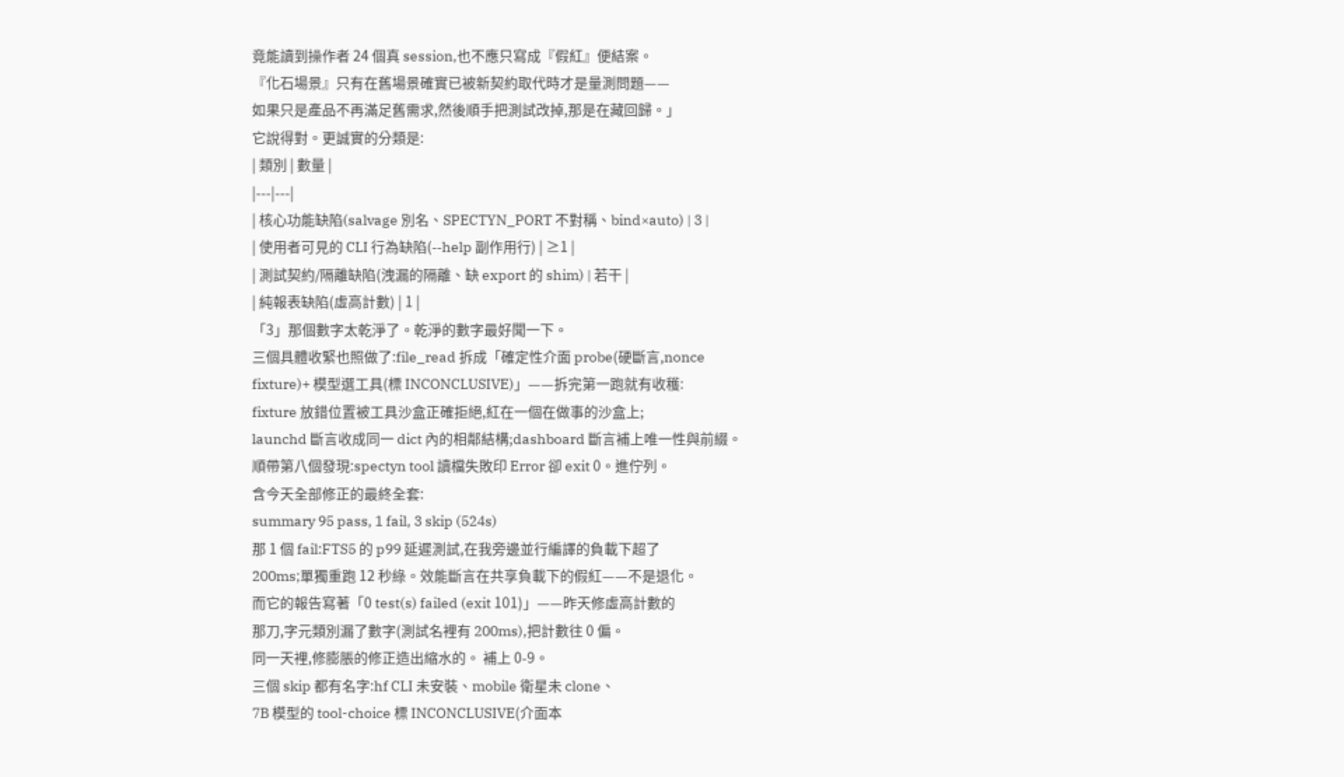竟能讀到操作者 24 個真 session,也不應只寫成『假紅』便結案。
『化石場景』只有在舊場景確實已被新契約取代時才是量測問題——
如果只是產品不再滿足舊需求,然後順手把測試改掉,那是在藏回歸。」
它說得對。更誠實的分類是:
| 類別 | 數量 |
|---|---|
| 核心功能缺陷(salvage 別名、SPECTYN_PORT 不對稱、bind×auto) | 3 |
| 使用者可見的 CLI 行為缺陷(--help 副作用行) | ≥1 |
| 測試契約/隔離缺陷(洩漏的隔離、缺 export 的 shim) | 若干 |
| 純報表缺陷(虛高計數) | 1 |
「3」那個數字太乾淨了。乾淨的數字最好聞一下。
三個具體收緊也照做了:file_read 拆成「確定性介面 probe(硬斷言,nonce
fixture)+ 模型選工具(標 INCONCLUSIVE)」——拆完第一跑就有收穫:
fixture 放錯位置被工具沙盒正確拒絕,紅在一個在做事的沙盒上;
launchd 斷言收成同一 dict 內的相鄰結構;dashboard 斷言補上唯一性與前綴。
順帶第八個發現:spectyn tool 讀檔失敗印 Error 卻 exit 0。進佇列。
含今天全部修正的最終全套:
summary 95 pass, 1 fail, 3 skip (524s)
那 1 個 fail:FTS5 的 p99 延遲測試,在我旁邊並行編譯的負載下超了
200ms;單獨重跑 12 秒綠。效能斷言在共享負載下的假紅——不是退化。
而它的報告寫著「0 test(s) failed (exit 101)」——昨天修虛高計數的
那刀,字元類別漏了數字(測試名裡有 200ms),把計數往 0 偏。
同一天裡,修膨脹的修正造出縮水的。 補上 0-9。
三個 skip 都有名字:hf CLI 未安裝、mobile 衛星未 clone、
7B 模型的 tool-choice 標 INCONCLUSIVE(介面本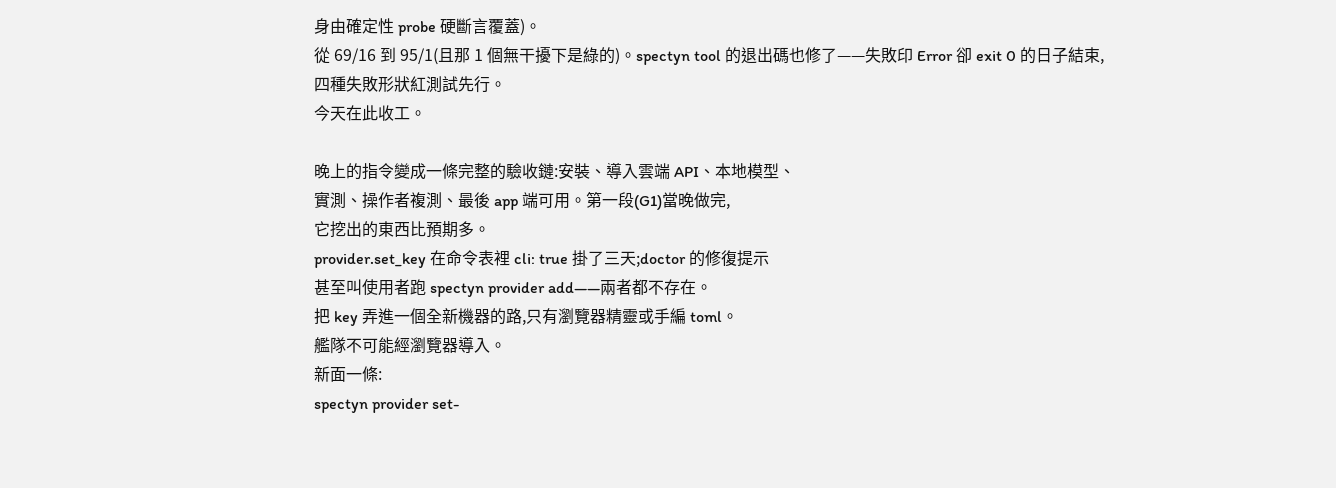身由確定性 probe 硬斷言覆蓋)。
從 69/16 到 95/1(且那 1 個無干擾下是綠的)。spectyn tool 的退出碼也修了——失敗印 Error 卻 exit 0 的日子結束,
四種失敗形狀紅測試先行。
今天在此收工。

晚上的指令變成一條完整的驗收鏈:安裝、導入雲端 API、本地模型、
實測、操作者複測、最後 app 端可用。第一段(G1)當晚做完,
它挖出的東西比預期多。
provider.set_key 在命令表裡 cli: true 掛了三天;doctor 的修復提示
甚至叫使用者跑 spectyn provider add——兩者都不存在。
把 key 弄進一個全新機器的路,只有瀏覽器精靈或手編 toml。
艦隊不可能經瀏覽器導入。
新面一條:
spectyn provider set-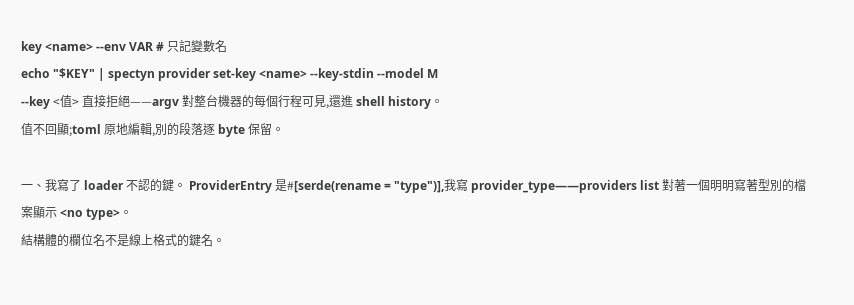key <name> --env VAR # 只記變數名
echo "$KEY" | spectyn provider set-key <name> --key-stdin --model M
--key <值> 直接拒絕——argv 對整台機器的每個行程可見,還進 shell history。
值不回顯;toml 原地編輯,別的段落逐 byte 保留。

一、我寫了 loader 不認的鍵。 ProviderEntry 是#[serde(rename = "type")],我寫 provider_type——providers list 對著一個明明寫著型別的檔案顯示 <no type>。
結構體的欄位名不是線上格式的鍵名。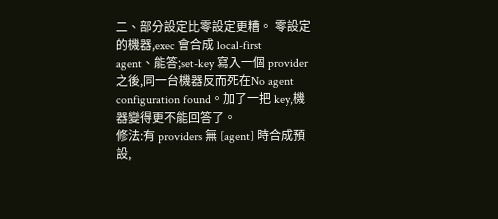二、部分設定比零設定更糟。 零設定的機器,exec 會合成 local-first
agent、能答;set-key 寫入一個 provider 之後,同一台機器反而死在No agent configuration found。加了一把 key,機器變得更不能回答了。
修法:有 providers 無 [agent] 時合成預設,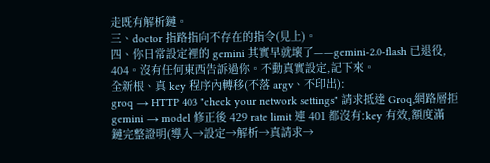走既有解析鏈。
三、doctor 指路指向不存在的指令(見上)。
四、你日常設定裡的 gemini 其實早就壞了——gemini-2.0-flash 已退役,
404。沒有任何東西告訴過你。不動真實設定,記下來。
全新根、真 key 程序內轉移(不落 argv、不印出):
groq → HTTP 403 "check your network settings" 請求抵達 Groq,網路層拒
gemini → model 修正後 429 rate limit 連 401 都沒有:key 有效,額度滿
鏈完整證明(導入→設定→解析→真請求→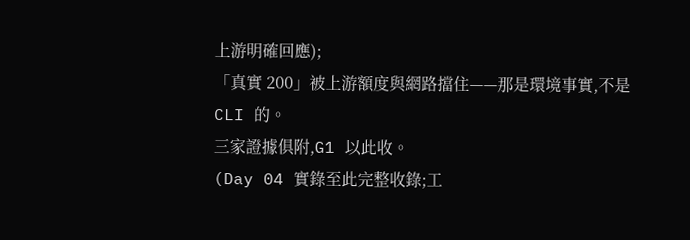上游明確回應);
「真實 200」被上游額度與網路擋住——那是環境事實,不是 CLI 的。
三家證據俱附,G1 以此收。
(Day 04 實錄至此完整收錄;工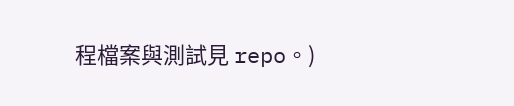程檔案與測試見 repo。)